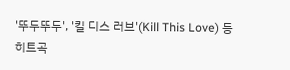'뚜두뚜두', '킬 디스 러브'(Kill This Love) 등 히트곡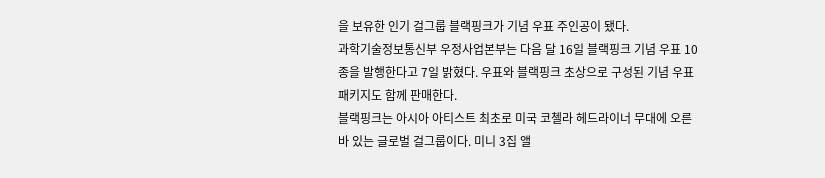을 보유한 인기 걸그룹 블랙핑크가 기념 우표 주인공이 됐다.
과학기술정보통신부 우정사업본부는 다음 달 16일 블랙핑크 기념 우표 10종을 발행한다고 7일 밝혔다. 우표와 블랙핑크 초상으로 구성된 기념 우표 패키지도 함께 판매한다.
블랙핑크는 아시아 아티스트 최초로 미국 코첼라 헤드라이너 무대에 오른 바 있는 글로벌 걸그룹이다. 미니 3집 앨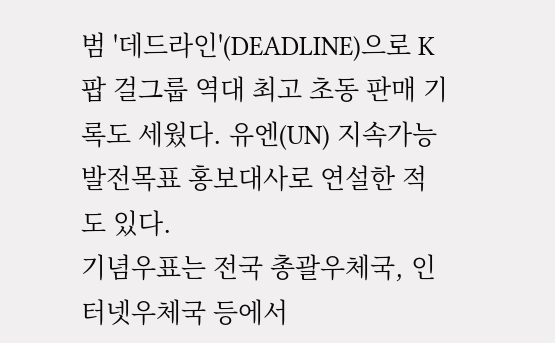범 '데드라인'(DEADLINE)으로 K팝 걸그룹 역대 최고 초동 판매 기록도 세웠다. 유엔(UN) 지속가능발전목표 홍보대사로 연설한 적도 있다.
기념우표는 전국 총괄우체국, 인터넷우체국 등에서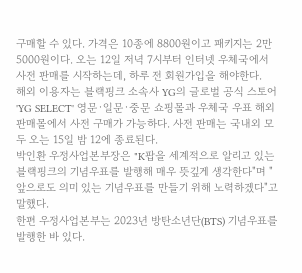구매할 수 있다. 가격은 10종에 8800원이고 패키지는 2만5000원이다. 오는 12일 저녁 7시부터 인터넷 우체국에서 사전 판매를 시작하는데, 하루 전 회원가입을 해야한다.
해외 이용자는 블랙핑크 소속사 YG의 글로벌 공식 스토어 'YG SELECT' 영문·일문·중문 쇼핑몰과 우체국 우표 해외판매몰에서 사전 구매가 가능하다. 사전 판매는 국내외 모두 오는 15일 밤 12에 종료된다.
박인환 우정사업본부장은 "K팝을 세계적으로 알리고 있는 블랙핑크의 기념우표를 발행해 매우 뜻깊게 생각한다"며 "앞으로도 의미 있는 기념우표를 만들기 위해 노력하겠다"고 말했다.
한편 우정사업본부는 2023년 방탄소년단(BTS) 기념우표를 발행한 바 있다.